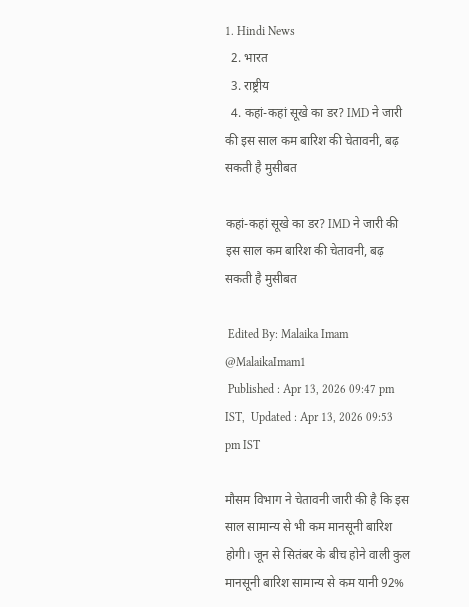1. Hindi News
  2. भारत
  3. राष्ट्रीय
  4. कहां-कहां सूखे का डर? IMD ने जारी की इस साल कम बारिश की चेतावनी, बढ़ सकती है मुसीबत

कहां-कहां सूखे का डर? IMD ने जारी की इस साल कम बारिश की चेतावनी, बढ़ सकती है मुसीबत

 Edited By: Malaika Imam @MalaikaImam1
 Published : Apr 13, 2026 09:47 pm IST,  Updated : Apr 13, 2026 09:53 pm IST

मौसम विभाग ने चेतावनी जारी की है कि इस साल सामान्य से भी कम मानसूनी बारिश होगी। जून से सितंबर के बीच होने वाली कुल मानसूनी बारिश सामान्य से कम यानी 92%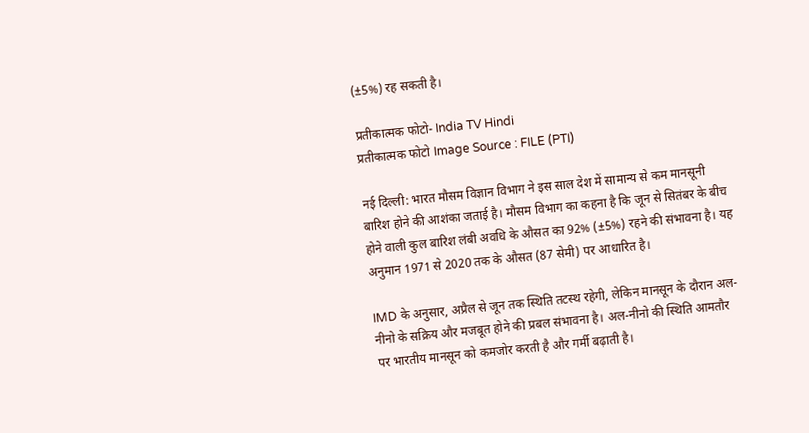(±5%) रह सकती है।

प्रतीकात्मक फोटो- India TV Hindi
प्रतीकात्मक फोटो Image Source : FILE (PTI)

नई दिल्ली: भारत मौसम विज्ञान विभाग ने इस साल देश में सामान्य से कम मानसूनी बारिश होने की आशंका जताई है। मौसम विभाग का कहना है कि जून से सितंबर के बीच होने वाली कुल बारिश लंबी अवधि के औसत का 92% (±5%) रहने की संभावना है। यह अनुमान 1971 से 2020 तक के औसत (87 सेमी) पर आधारित है।

IMD के अनुसार, अप्रैल से जून तक स्थिति तटस्थ रहेगी, लेकिन मानसून के दौरान अल-नीनो के सक्रिय और मजबूत होने की प्रबल संभावना है। अल-नीनो की स्थिति आमतौर पर भारतीय मानसून को कमजोर करती है और गर्मी बढ़ाती है।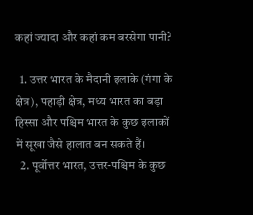कहां ज्यादा और कहां कम बरसेगा पानी?

  1. उत्तर भारत के मैदानी इलाके (गंगा के क्षेत्र), पहाड़ी क्षेत्र, मध्य भारत का बड़ा हिस्सा और पश्चिम भारत के कुछ इलाकों में सूखा जैसे हालात बन सकते हैं।
  2. पूर्वोत्तर भारत, उत्तर-पश्चिम के कुछ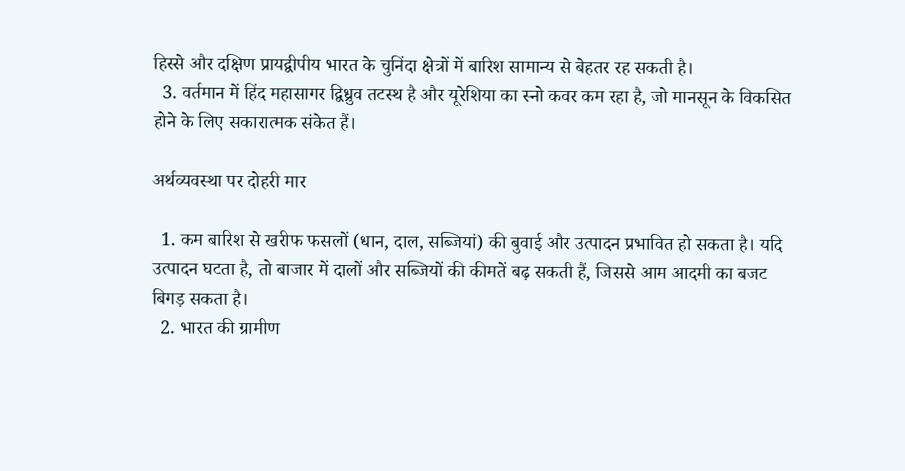हिस्से और दक्षिण प्रायद्वीपीय भारत के चुनिंदा क्षेत्रों में बारिश सामान्य से बेहतर रह सकती है।
  3. वर्तमान में हिंद महासागर द्विध्रुव तटस्थ है और यूरेशिया का स्नो कवर कम रहा है, जो मानसून के विकसित होने के लिए सकारात्मक संकेत हैं।

अर्थव्यवस्था पर दोहरी मार

  1. कम बारिश से खरीफ फसलों (धान, दाल, सब्जियां) की बुवाई और उत्पादन प्रभावित हो सकता है। यदि उत्पादन घटता है, तो बाजार में दालों और सब्जियों की कीमतें बढ़ सकती हैं, जिससे आम आदमी का बजट बिगड़ सकता है।
  2. भारत की ग्रामीण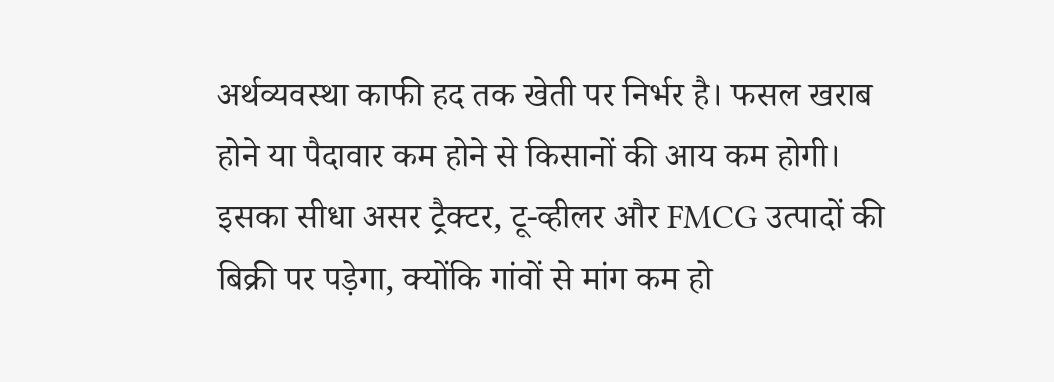अर्थव्यवस्था काफी हद तक खेती पर निर्भर है। फसल खराब होने या पैदावार कम होने से किसानों की आय कम होगी। इसका सीधा असर ट्रैक्टर, टू-व्हीलर और FMCG उत्पादों की बिक्री पर पड़ेगा, क्योंकि गांवों से मांग कम हो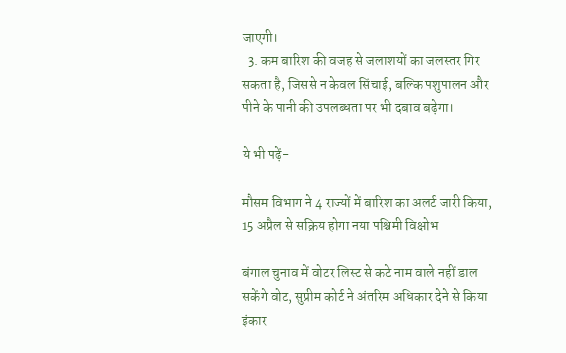जाएगी।
  3. कम बारिश की वजह से जलाशयों का जलस्तर गिर सकता है, जिससे न केवल सिंचाई, बल्कि पशुपालन और पीने के पानी की उपलब्धता पर भी दबाव बढ़ेगा।

ये भी पढ़ें-

मौसम विभाग ने 4 राज्यों में बारिश का अलर्ट जारी किया, 15 अप्रैल से सक्रिय होगा नया पश्चिमी विक्षोभ

बंगाल चुनाव में वोटर लिस्ट से कटे नाम वाले नहीं डाल सकेंगे वोट, सुप्रीम कोर्ट ने अंतरिम अधिकार देने से किया इंकार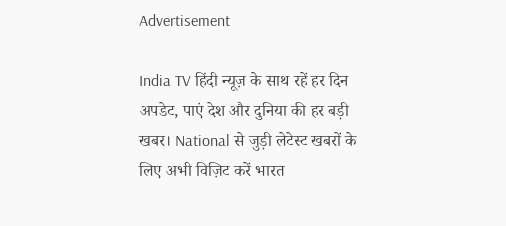Advertisement

India TV हिंदी न्यूज़ के साथ रहें हर दिन अपडेट, पाएं देश और दुनिया की हर बड़ी खबर। National से जुड़ी लेटेस्ट खबरों के लिए अभी विज़िट करें भारत